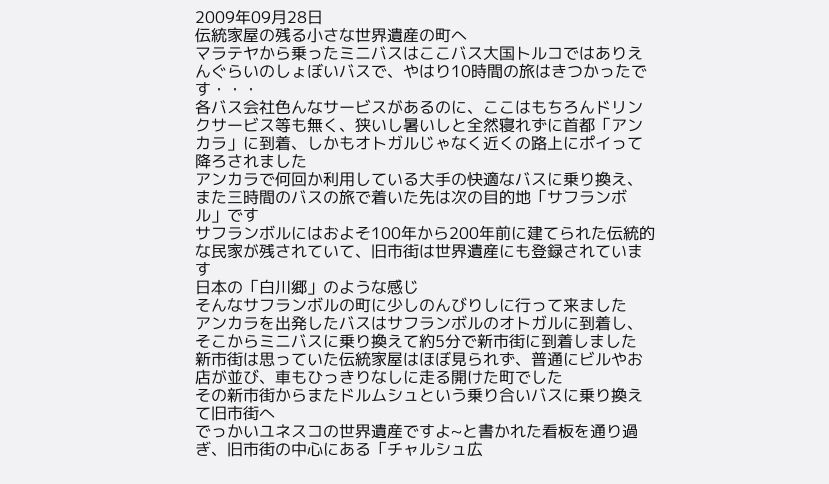2009年09月28日
伝統家屋の残る小さな世界遺産の町へ
マラテヤから乗ったミニバスはここバス大国トルコではありえんぐらいのしょぼいバスで、やはり10時間の旅はきつかったです・・・
各バス会社色んなサービスがあるのに、ここはもちろんドリンクサービス等も無く、狭いし暑いしと全然寝れずに首都「アンカラ」に到着、しかもオトガルじゃなく近くの路上にポイって降ろされました
アンカラで何回か利用している大手の快適なバスに乗り換え、また三時間のバスの旅で着いた先は次の目的地「サフランボル」です
サフランボルにはおよそ100年から200年前に建てられた伝統的な民家が残されていて、旧市街は世界遺産にも登録されています
日本の「白川郷」のような感じ
そんなサフランボルの町に少しのんびりしに行って来ました
アンカラを出発したバスはサフランボルのオトガルに到着し、そこからミニバスに乗り換えて約5分で新市街に到着しました
新市街は思っていた伝統家屋はほぼ見られず、普通にビルやお店が並び、車もひっきりなしに走る開けた町でした
その新市街からまたドルムシュという乗り合いバスに乗り換えて旧市街へ
でっかいユネスコの世界遺産ですよ~と書かれた看板を通り過ぎ、旧市街の中心にある「チャルシュ広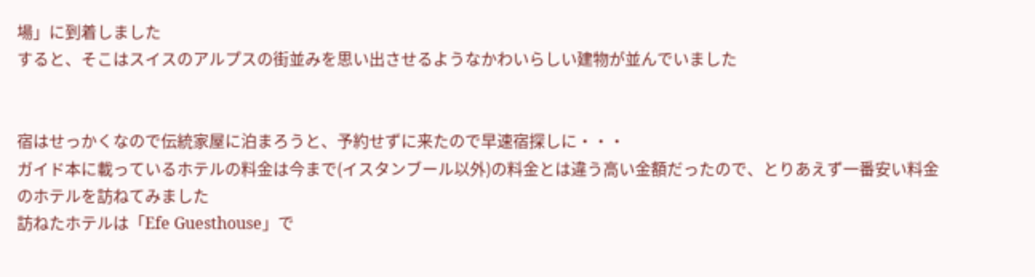場」に到着しました
すると、そこはスイスのアルプスの街並みを思い出させるようなかわいらしい建物が並んでいました


宿はせっかくなので伝統家屋に泊まろうと、予約せずに来たので早速宿探しに・・・
ガイド本に載っているホテルの料金は今まで(イスタンブール以外)の料金とは違う高い金額だったので、とりあえず一番安い料金のホテルを訪ねてみました
訪ねたホテルは「Efe Guesthouse」で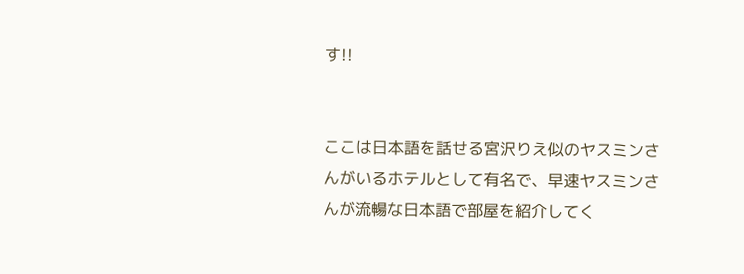す!!


ここは日本語を話せる宮沢りえ似のヤスミンさんがいるホテルとして有名で、早速ヤスミンさんが流暢な日本語で部屋を紹介してく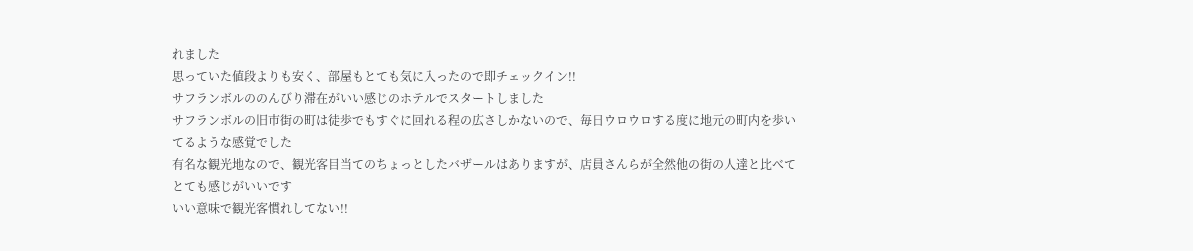れました
思っていた値段よりも安く、部屋もとても気に入ったので即チェックイン!!
サフランボルののんびり滞在がいい感じのホテルでスタートしました
サフランボルの旧市街の町は徒歩でもすぐに回れる程の広さしかないので、毎日ウロウロする度に地元の町内を歩いてるような感覚でした
有名な観光地なので、観光客目当てのちょっとしたバザールはありますが、店員さんらが全然他の街の人達と比べてとても感じがいいです
いい意味で観光客慣れしてない!!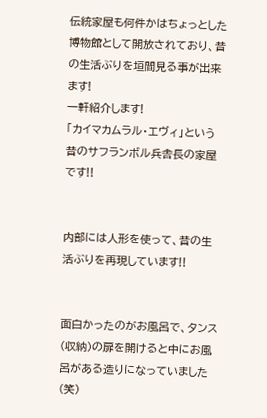伝統家屋も何件かはちょっとした博物館として開放されており、昔の生活ぶりを垣間見る事が出来ます!
一軒紹介します!
「カイマカムラル・エヴィ」という昔のサフランボル兵舎長の家屋です!!


内部には人形を使って、昔の生活ぶりを再現しています!!


面白かったのがお風呂で、タンス(収納)の扉を開けると中にお風呂がある造りになっていました(笑)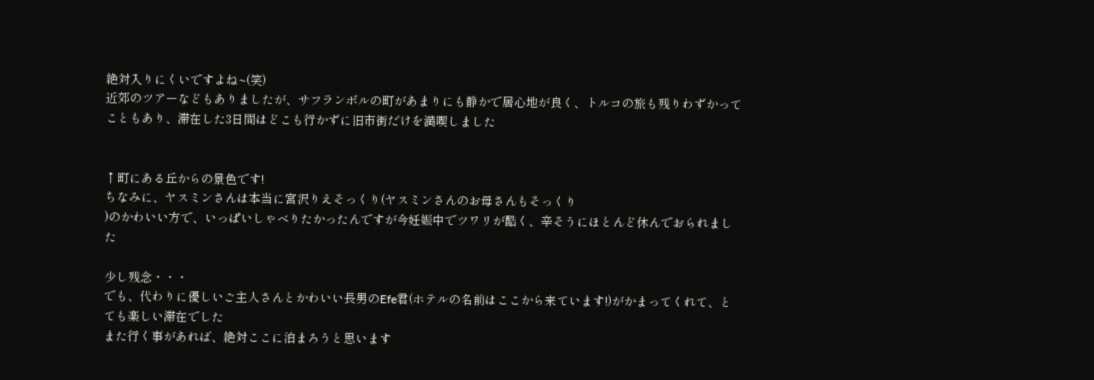絶対入りにくいですよね~(笑)
近郊のツアーなどもありましたが、サフランボルの町があまりにも静かで居心地が良く、トルコの旅も残りわずかってこともあり、滞在した3日間はどこも行かずに旧市街だけを満喫しました


↑町にある丘からの景色です!
ちなみに、ヤスミンさんは本当に宮沢りえそっくり(ヤスミンさんのお母さんもそっくり
)のかわいい方で、いっぱいしゃべりたかったんですが今妊娠中でツワリが酷く、辛そうにほとんど休んでおられました

少し残念・・・
でも、代わりに優しいご主人さんとかわいい長男のEfe君(ホテルの名前はここから来ています!)がかまってくれて、とても楽しい滞在でした
また行く事があれば、絶対ここに泊まろうと思います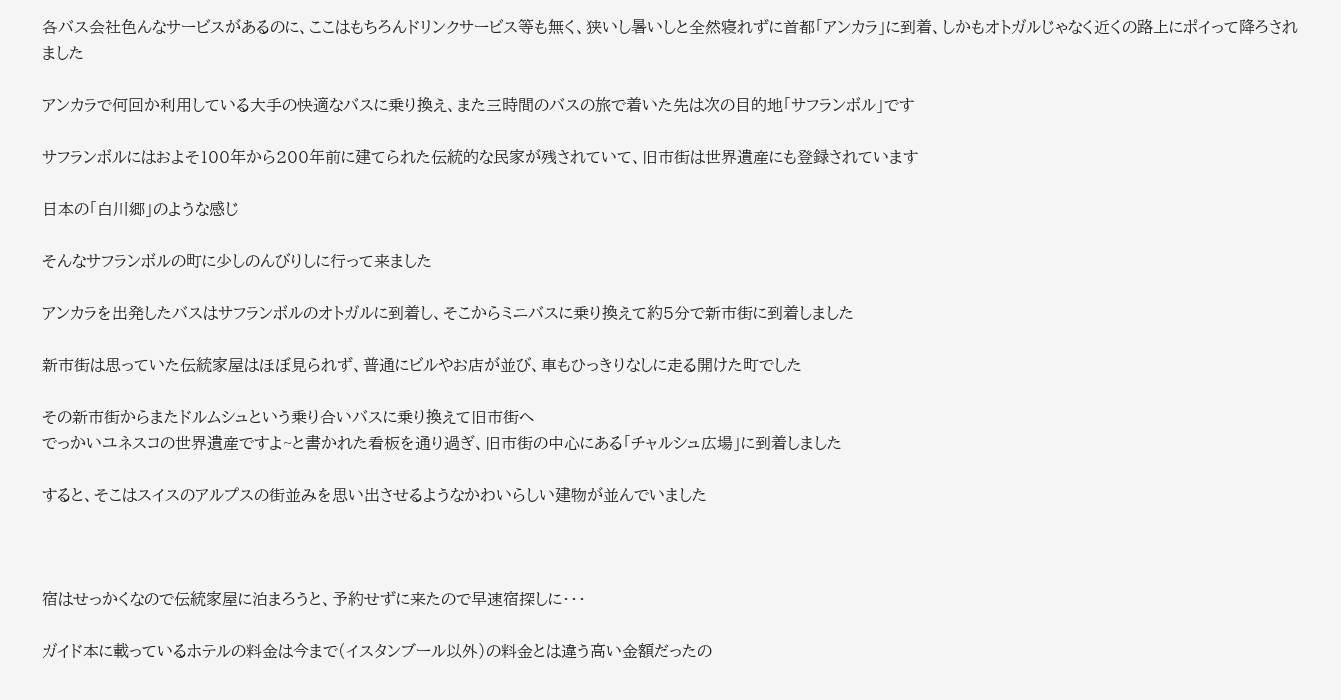各バス会社色んなサービスがあるのに、ここはもちろんドリンクサービス等も無く、狭いし暑いしと全然寝れずに首都「アンカラ」に到着、しかもオトガルじゃなく近くの路上にポイって降ろされました

アンカラで何回か利用している大手の快適なバスに乗り換え、また三時間のバスの旅で着いた先は次の目的地「サフランボル」です

サフランボルにはおよそ100年から200年前に建てられた伝統的な民家が残されていて、旧市街は世界遺産にも登録されています

日本の「白川郷」のような感じ

そんなサフランボルの町に少しのんびりしに行って来ました

アンカラを出発したバスはサフランボルのオトガルに到着し、そこからミニバスに乗り換えて約5分で新市街に到着しました

新市街は思っていた伝統家屋はほぼ見られず、普通にビルやお店が並び、車もひっきりなしに走る開けた町でした

その新市街からまたドルムシュという乗り合いバスに乗り換えて旧市街へ
でっかいユネスコの世界遺産ですよ~と書かれた看板を通り過ぎ、旧市街の中心にある「チャルシュ広場」に到着しました

すると、そこはスイスのアルプスの街並みを思い出させるようなかわいらしい建物が並んでいました



宿はせっかくなので伝統家屋に泊まろうと、予約せずに来たので早速宿探しに・・・

ガイド本に載っているホテルの料金は今まで(イスタンブール以外)の料金とは違う高い金額だったの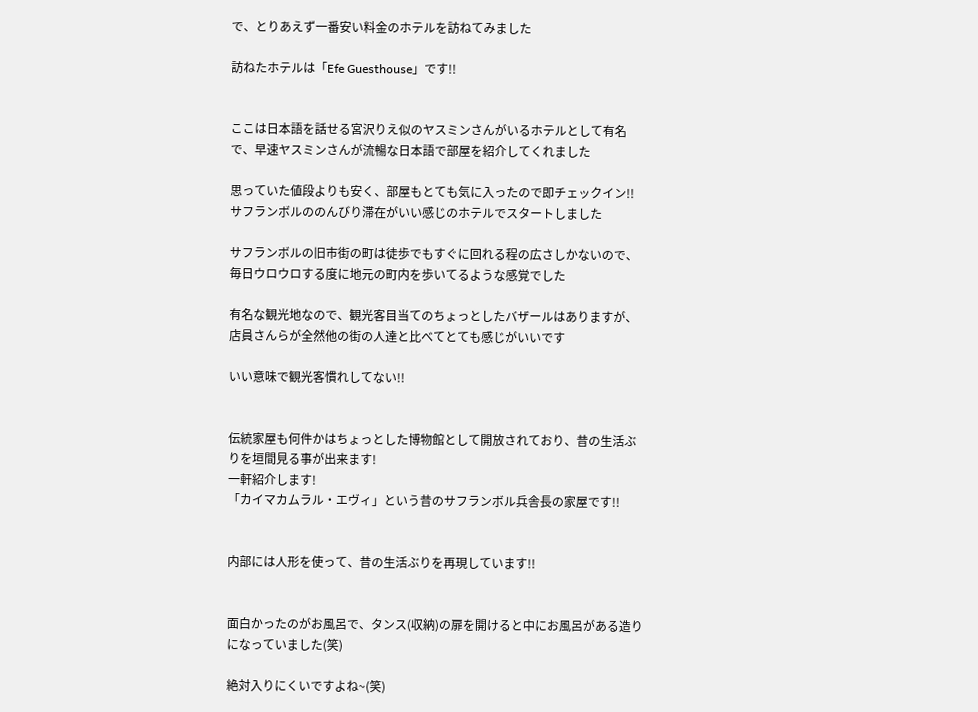で、とりあえず一番安い料金のホテルを訪ねてみました

訪ねたホテルは「Efe Guesthouse」です!!


ここは日本語を話せる宮沢りえ似のヤスミンさんがいるホテルとして有名で、早速ヤスミンさんが流暢な日本語で部屋を紹介してくれました

思っていた値段よりも安く、部屋もとても気に入ったので即チェックイン!!
サフランボルののんびり滞在がいい感じのホテルでスタートしました

サフランボルの旧市街の町は徒歩でもすぐに回れる程の広さしかないので、毎日ウロウロする度に地元の町内を歩いてるような感覚でした

有名な観光地なので、観光客目当てのちょっとしたバザールはありますが、店員さんらが全然他の街の人達と比べてとても感じがいいです

いい意味で観光客慣れしてない!!


伝統家屋も何件かはちょっとした博物館として開放されており、昔の生活ぶりを垣間見る事が出来ます!
一軒紹介します!
「カイマカムラル・エヴィ」という昔のサフランボル兵舎長の家屋です!!


内部には人形を使って、昔の生活ぶりを再現しています!!


面白かったのがお風呂で、タンス(収納)の扉を開けると中にお風呂がある造りになっていました(笑)

絶対入りにくいですよね~(笑)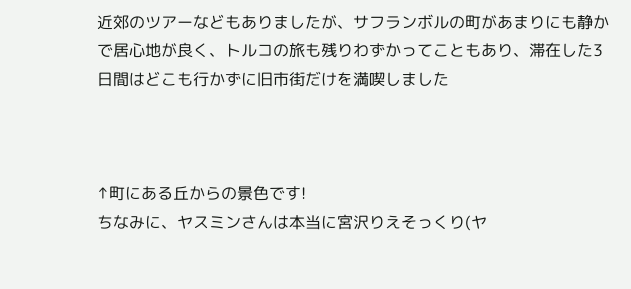近郊のツアーなどもありましたが、サフランボルの町があまりにも静かで居心地が良く、トルコの旅も残りわずかってこともあり、滞在した3日間はどこも行かずに旧市街だけを満喫しました



↑町にある丘からの景色です!
ちなみに、ヤスミンさんは本当に宮沢りえそっくり(ヤ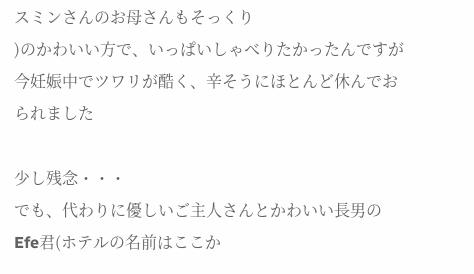スミンさんのお母さんもそっくり
)のかわいい方で、いっぱいしゃべりたかったんですが今妊娠中でツワリが酷く、辛そうにほとんど休んでおられました

少し残念・・・
でも、代わりに優しいご主人さんとかわいい長男のEfe君(ホテルの名前はここか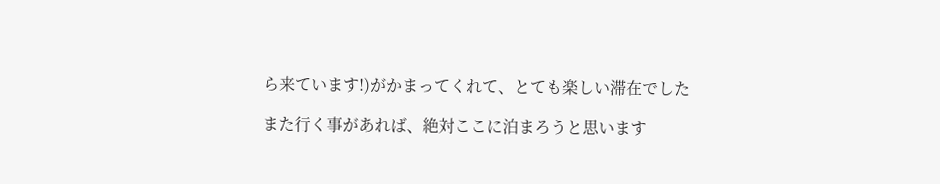ら来ています!)がかまってくれて、とても楽しい滞在でした

また行く事があれば、絶対ここに泊まろうと思います